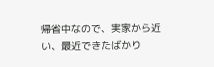帰省中なので、実家から近い、最近できたばかり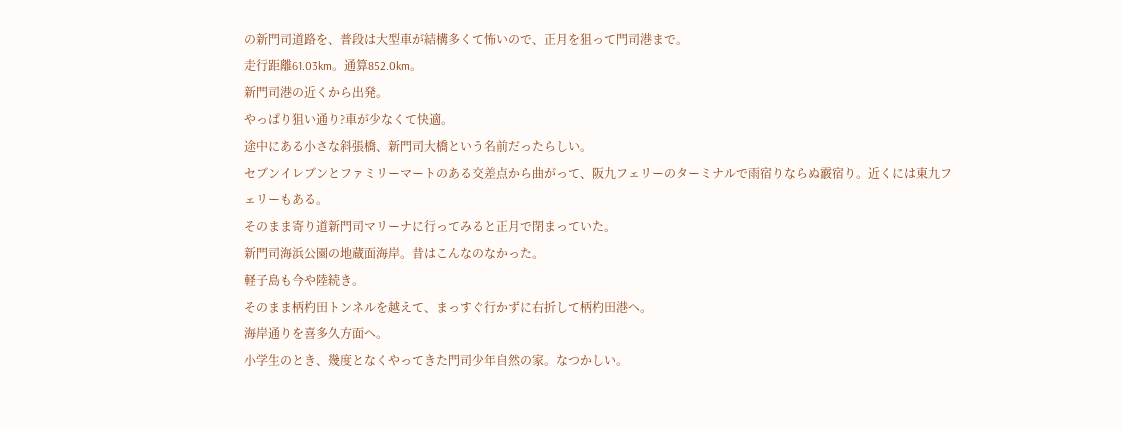の新門司道路を、普段は大型車が結構多くて怖いので、正月を狙って門司港まで。
走行距離61.03km。通算852.0km。
新門司港の近くから出発。
やっぱり狙い通り?車が少なくて快適。
途中にある小さな斜張橋、新門司大橋という名前だったらしい。
セブンイレブンとファミリーマートのある交差点から曲がって、阪九フェリーのターミナルで雨宿りならぬ霰宿り。近くには東九フェリーもある。
そのまま寄り道新門司マリーナに行ってみると正月で閉まっていた。
新門司海浜公園の地蔵面海岸。昔はこんなのなかった。
軽子島も今や陸続き。
そのまま柄杓田トンネルを越えて、まっすぐ行かずに右折して柄杓田港へ。
海岸通りを喜多久方面へ。
小学生のとき、幾度となくやってきた門司少年自然の家。なつかしい。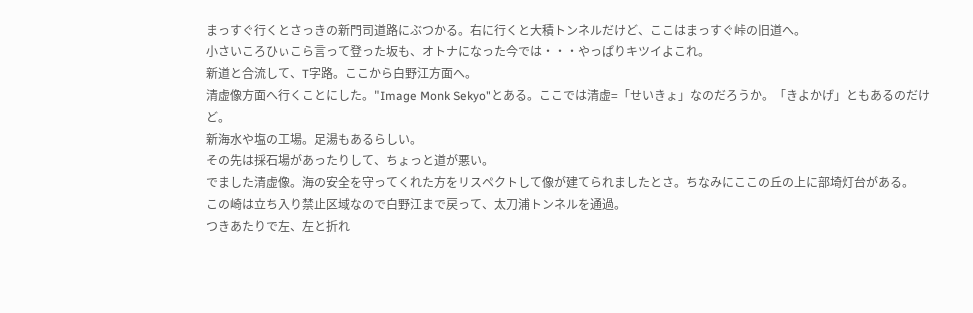まっすぐ行くとさっきの新門司道路にぶつかる。右に行くと大積トンネルだけど、ここはまっすぐ峠の旧道へ。
小さいころひぃこら言って登った坂も、オトナになった今では・・・やっぱりキツイよこれ。
新道と合流して、T字路。ここから白野江方面へ。
清虚像方面へ行くことにした。"Image Monk Sekyo"とある。ここでは清虚=「せいきょ」なのだろうか。「きよかげ」ともあるのだけど。
新海水や塩の工場。足湯もあるらしい。
その先は採石場があったりして、ちょっと道が悪い。
でました清虚像。海の安全を守ってくれた方をリスペクトして像が建てられましたとさ。ちなみにここの丘の上に部埼灯台がある。
この崎は立ち入り禁止区域なので白野江まで戻って、太刀浦トンネルを通過。
つきあたりで左、左と折れ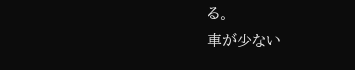る。
車が少ない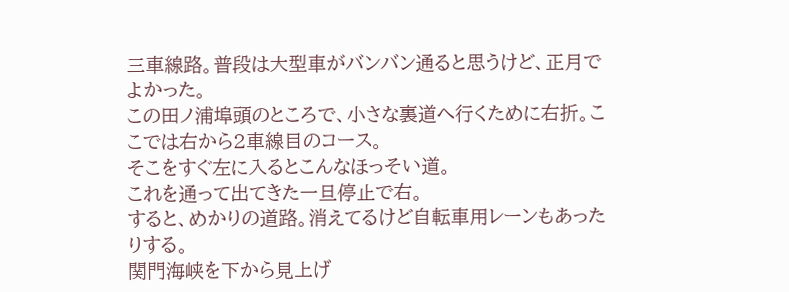三車線路。普段は大型車がバンバン通ると思うけど、正月でよかった。
この田ノ浦埠頭のところで、小さな裏道へ行くために右折。ここでは右から2車線目のコース。
そこをすぐ左に入るとこんなほっそい道。
これを通って出てきた一旦停止で右。
すると、めかりの道路。消えてるけど自転車用レーンもあったりする。
関門海峡を下から見上げ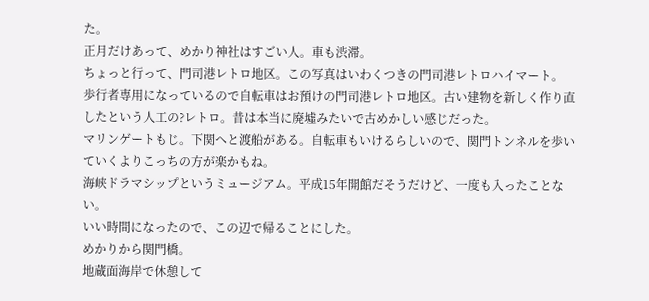た。
正月だけあって、めかり神社はすごい人。車も渋滞。
ちょっと行って、門司港レトロ地区。この写真はいわくつきの門司港レトロハイマート。
歩行者専用になっているので自転車はお預けの門司港レトロ地区。古い建物を新しく作り直したという人工の?レトロ。昔は本当に廃墟みたいで古めかしい感じだった。
マリンゲートもじ。下関へと渡船がある。自転車もいけるらしいので、関門トンネルを歩いていくよりこっちの方が楽かもね。
海峡ドラマシップというミュージアム。平成15年開館だそうだけど、一度も入ったことない。
いい時間になったので、この辺で帰ることにした。
めかりから関門橋。
地蔵面海岸で休憩して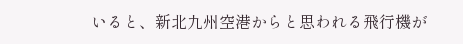いると、新北九州空港からと思われる飛行機が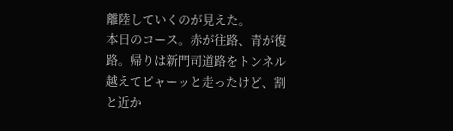離陸していくのが見えた。
本日のコース。赤が往路、青が復路。帰りは新門司道路をトンネル越えてピャーッと走ったけど、割と近か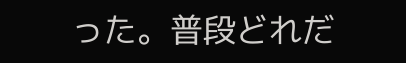った。普段どれだ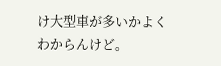け大型車が多いかよくわからんけど。